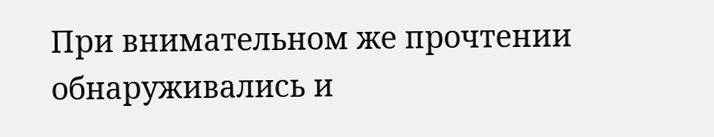При внимательном же прочтении обнаруживались и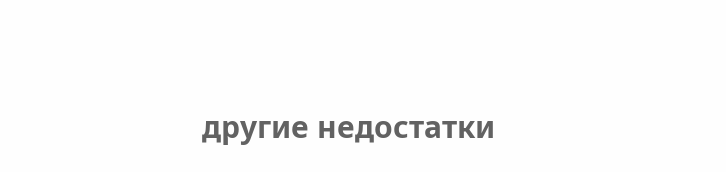другие недостатки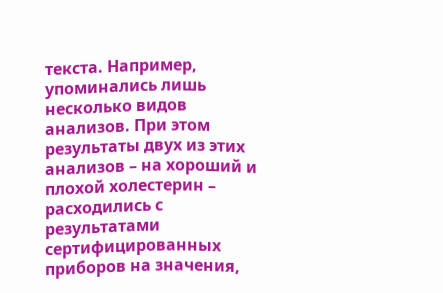текста. Например, упоминались лишь несколько видов анализов. При этом результаты двух из этих анализов – на хороший и плохой холестерин – расходились с результатами сертифицированных приборов на значения,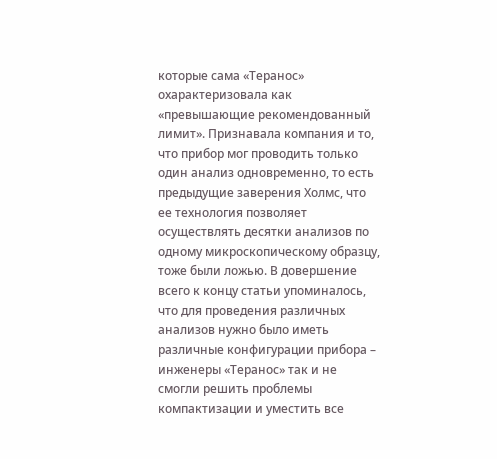которые сама «Теранос» охарактеризовала как «превышающие рекомендованный лимит». Признавала компания и то, что прибор мог проводить только один анализ одновременно, то есть предыдущие заверения Холмс, что ее технология позволяет осуществлять десятки анализов по одному микроскопическому образцу, тоже были ложью. В довершение всего к концу статьи упоминалось, что для проведения различных анализов нужно было иметь различные конфигурации прибора – инженеры «Теранос» так и не смогли решить проблемы компактизации и уместить все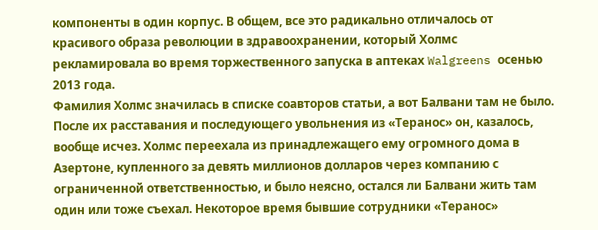компоненты в один корпус. В общем, все это радикально отличалось от красивого образа революции в здравоохранении, который Холмс рекламировала во время торжественного запуска в аптеках Walgreens осенью 2013 года.
Фамилия Холмс значилась в списке соавторов статьи, а вот Балвани там не было. После их расставания и последующего увольнения из «Теранос» он, казалось, вообще исчез. Холмс переехала из принадлежащего ему огромного дома в Азертоне, купленного за девять миллионов долларов через компанию с ограниченной ответственностью, и было неясно, остался ли Балвани жить там один или тоже съехал. Некоторое время бывшие сотрудники «Теранос»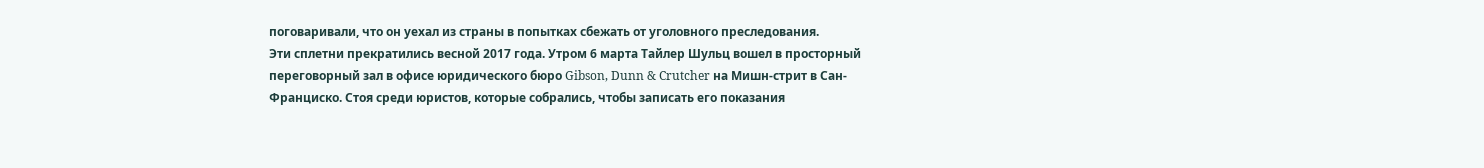поговаривали, что он уехал из страны в попытках сбежать от уголовного преследования.
Эти сплетни прекратились весной 2017 года. Утром 6 марта Тайлер Шульц вошел в просторный переговорный зал в офисе юридического бюро Gibson, Dunn & Crutcher на Мишн-стрит в Сан-Франциско. Стоя среди юристов, которые собрались, чтобы записать его показания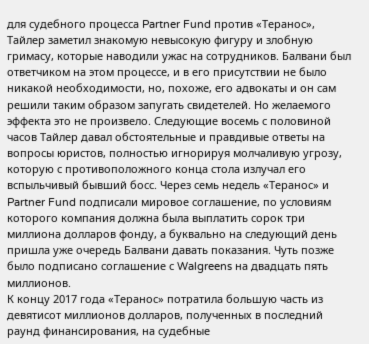для судебного процесса Partner Fund против «Теранос», Тайлер заметил знакомую невысокую фигуру и злобную гримасу, которые наводили ужас на сотрудников. Балвани был ответчиком на этом процессе, и в его присутствии не было никакой необходимости, но, похоже, его адвокаты и он сам решили таким образом запугать свидетелей. Но желаемого эффекта это не произвело. Следующие восемь с половиной часов Тайлер давал обстоятельные и правдивые ответы на вопросы юристов, полностью игнорируя молчаливую угрозу, которую с противоположного конца стола излучал его вспыльчивый бывший босс. Через семь недель «Теранос» и Partner Fund подписали мировое соглашение, по условиям которого компания должна была выплатить сорок три миллиона долларов фонду, а буквально на следующий день пришла уже очередь Балвани давать показания. Чуть позже было подписано соглашение с Walgreens на двадцать пять миллионов.
К концу 2017 года «Теранос» потратила большую часть из девятисот миллионов долларов, полученных в последний раунд финансирования, на судебные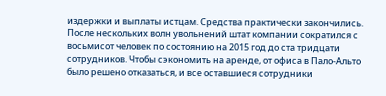издержки и выплаты истцам. Средства практически закончились. После нескольких волн увольнений штат компании сократился с восьмисот человек по состоянию на 2015 год до ста тридцати сотрудников. Чтобы сэкономить на аренде, от офиса в Пало-Альто было решено отказаться, и все оставшиеся сотрудники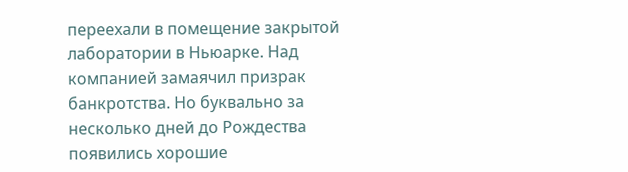переехали в помещение закрытой лаборатории в Ньюарке. Над компанией замаячил призрак банкротства. Но буквально за несколько дней до Рождества появились хорошие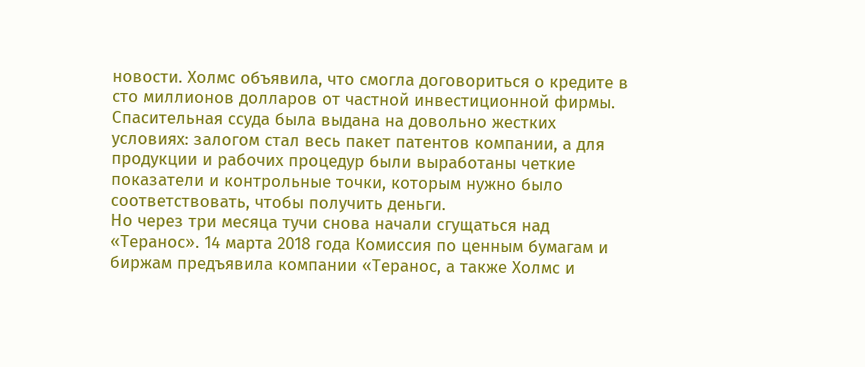новости. Холмс объявила, что смогла договориться о кредите в сто миллионов долларов от частной инвестиционной фирмы. Спасительная ссуда была выдана на довольно жестких условиях: залогом стал весь пакет патентов компании, а для продукции и рабочих процедур были выработаны четкие показатели и контрольные точки, которым нужно было соответствовать, чтобы получить деньги.
Но через три месяца тучи снова начали сгущаться над «Теранос». 14 марта 2018 года Комиссия по ценным бумагам и биржам предъявила компании «Теранос, а также Холмс и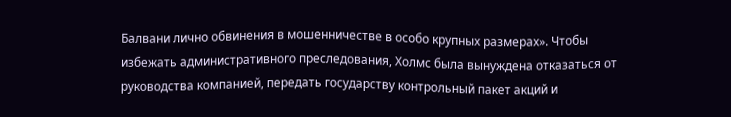Балвани лично обвинения в мошенничестве в особо крупных размерах». Чтобы избежать административного преследования, Холмс была вынуждена отказаться от руководства компанией, передать государству контрольный пакет акций и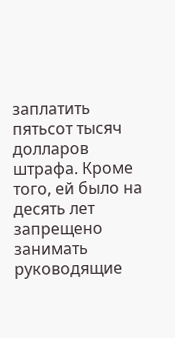заплатить пятьсот тысяч долларов штрафа. Кроме того, ей было на десять лет запрещено занимать руководящие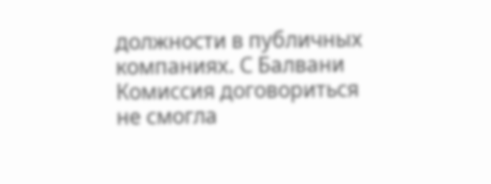должности в публичных компаниях. С Балвани Комиссия договориться не смогла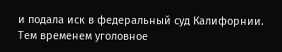и подала иск в федеральный суд Калифорнии. Тем временем уголовное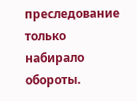преследование только набирало обороты.